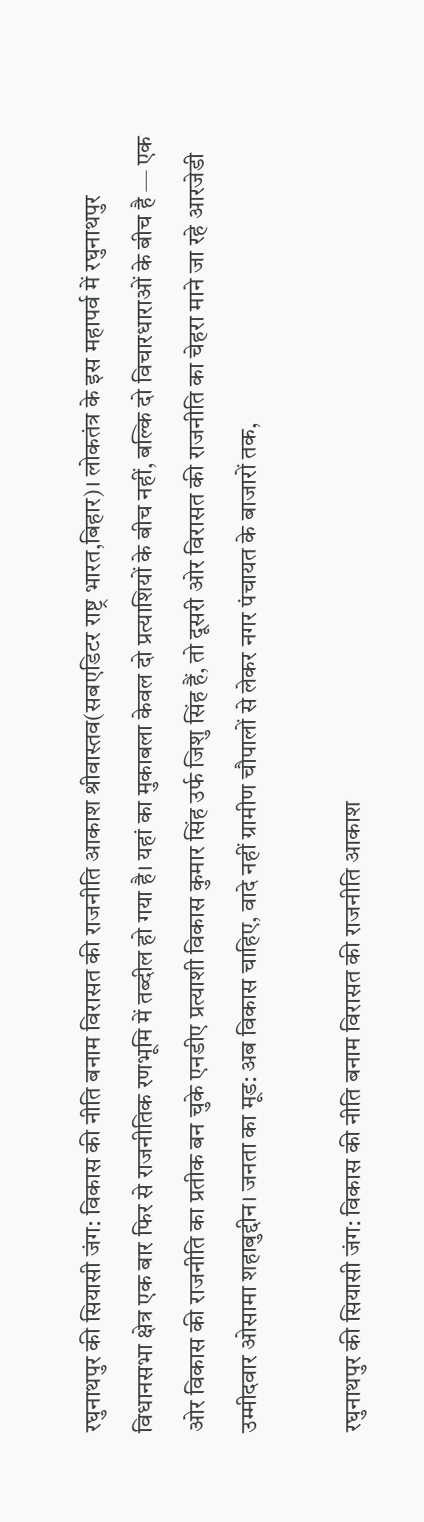रघुनाथपुर की सियासी जंग: विकास की नीति बनाम विरासत की राजनीति आकाश श्रीवास्तव(सबएडिटर राष्ट्र भारत,बिहार)। लोकतंत्र के इस महापर्व में रघुनाथपुर विधानसभा क्षेत्र एक बार फिर से राजनीतिक रणभूमि में तब्दील हो गया है। यहां का मुकाबला केवल दो प्रत्याशियों के बीच नहीं, बल्कि दो विचारधाराओं के बीच है — एक ओर विकास की राजनीति का प्रतीक बन चुके एनडीए प्रत्याशी विकास कुमार सिंह उर्फ जिशु सिंह हैं, तो दूसरी ओर विरासत की राजनीति का चेहरा माने जा रहे आरजेडी उम्मीदवार ओसामा शहाबुद्दीन। जनता का मूड: अब विकास चाहिए, वादे नहीं ग्रामीण चौपालों से लेकर नगर पंचायत के बाजारों तक,

रघुनाथपुर की सियासी जंग: विकास की नीति बनाम विरासत की राजनीति आकाश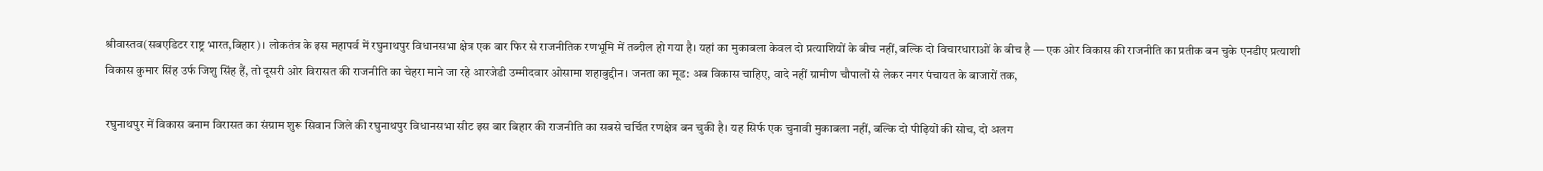श्रीवास्तव(सबएडिटर राष्ट्र भारत,बिहार)। लोकतंत्र के इस महापर्व में रघुनाथपुर विधानसभा क्षेत्र एक बार फिर से राजनीतिक रणभूमि में तब्दील हो गया है। यहां का मुकाबला केवल दो प्रत्याशियों के बीच नहीं, बल्कि दो विचारधाराओं के बीच है — एक ओर विकास की राजनीति का प्रतीक बन चुके एनडीए प्रत्याशी विकास कुमार सिंह उर्फ जिशु सिंह हैं, तो दूसरी ओर विरासत की राजनीति का चेहरा माने जा रहे आरजेडी उम्मीदवार ओसामा शहाबुद्दीन। जनता का मूड: अब विकास चाहिए, वादे नहीं ग्रामीण चौपालों से लेकर नगर पंचायत के बाजारों तक,

रघुनाथपुर में विकास बनाम विरासत का संग्राम शुरू सिवान जिले की रघुनाथपुर विधानसभा सीट इस बार बिहार की राजनीति का सबसे चर्चित रणक्षेत्र बन चुकी है। यह सिर्फ एक चुनावी मुकाबला नहीं, बल्कि दो पीढ़ियों की सोच, दो अलग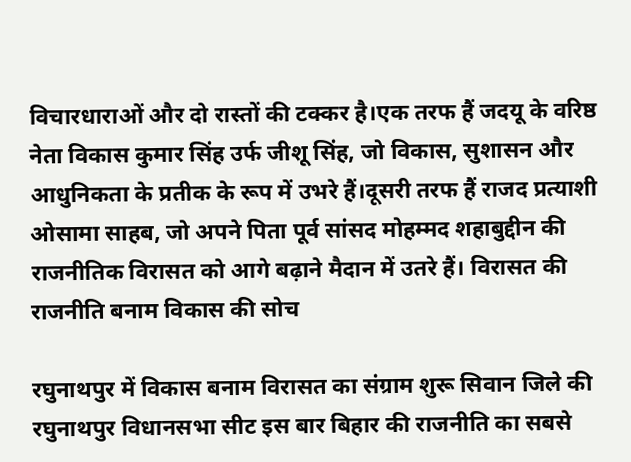विचारधाराओं और दो रास्तों की टक्कर है।एक तरफ हैं जदयू के वरिष्ठ नेता विकास कुमार सिंह उर्फ जीशू सिंह, जो विकास, सुशासन और आधुनिकता के प्रतीक के रूप में उभरे हैं।दूसरी तरफ हैं राजद प्रत्याशी ओसामा साहब, जो अपने पिता पूर्व सांसद मोहम्मद शहाबुद्दीन की राजनीतिक विरासत को आगे बढ़ाने मैदान में उतरे हैं। विरासत की राजनीति बनाम विकास की सोच

रघुनाथपुर में विकास बनाम विरासत का संग्राम शुरू सिवान जिले की रघुनाथपुर विधानसभा सीट इस बार बिहार की राजनीति का सबसे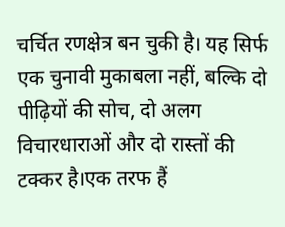चर्चित रणक्षेत्र बन चुकी है। यह सिर्फ एक चुनावी मुकाबला नहीं, बल्कि दो पीढ़ियों की सोच, दो अलग विचारधाराओं और दो रास्तों की टक्कर है।एक तरफ हैं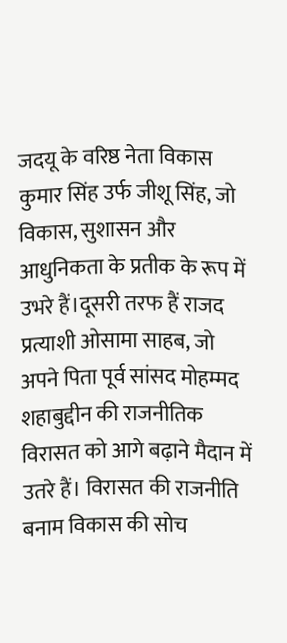जदयू के वरिष्ठ नेता विकास कुमार सिंह उर्फ जीशू सिंह, जो विकास, सुशासन और आधुनिकता के प्रतीक के रूप में उभरे हैं।दूसरी तरफ हैं राजद प्रत्याशी ओसामा साहब, जो अपने पिता पूर्व सांसद मोहम्मद शहाबुद्दीन की राजनीतिक विरासत को आगे बढ़ाने मैदान में उतरे हैं। विरासत की राजनीति बनाम विकास की सोच